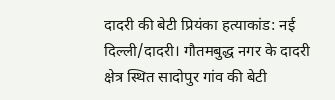दादरी की बेटी प्रियंका हत्याकांड: नई दिल्ली/दादरी। गौतमबुद्ध नगर के दादरी क्षेत्र स्थित सादोपुर गांव की बेटी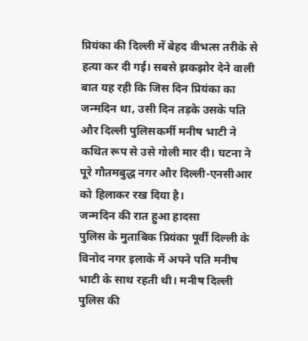प्रियंका की दिल्ली में बेहद वीभत्स तरीके से हत्या कर दी गई। सबसे झकझोर देने वाली बात यह रही कि जिस दिन प्रियंका का जन्मदिन था, उसी दिन तड़के उसके पति और दिल्ली पुलिसकर्मी मनीष भाटी ने कथित रूप से उसे गोली मार दी। घटना ने पूरे गौतमबुद्ध नगर और दिल्ली-एनसीआर को हिलाकर रख दिया है।
जन्मदिन की रात हुआ हादसा
पुलिस के मुताबिक प्रियंका पूर्वी दिल्ली के विनोद नगर इलाके में अपने पति मनीष भाटी के साथ रहती थी। मनीष दिल्ली पुलिस की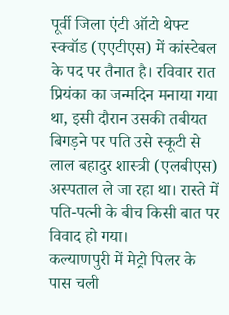पूर्वी जिला एंटी ऑटो थेफ्ट स्क्वॉड (एएटीएस) में कांस्टेबल के पद पर तैनात है। रविवार रात प्रियंका का जन्मदिन मनाया गया था, इसी दौरान उसकी तबीयत बिगड़ने पर पति उसे स्कूटी से लाल बहादुर शास्त्री (एलबीएस) अस्पताल ले जा रहा था। रास्ते में पति-पत्नी के बीच किसी बात पर विवाद हो गया।
कल्याणपुरी में मेट्रो पिलर के पास चली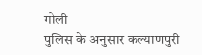गोली
पुलिस के अनुसार कल्याणपुरी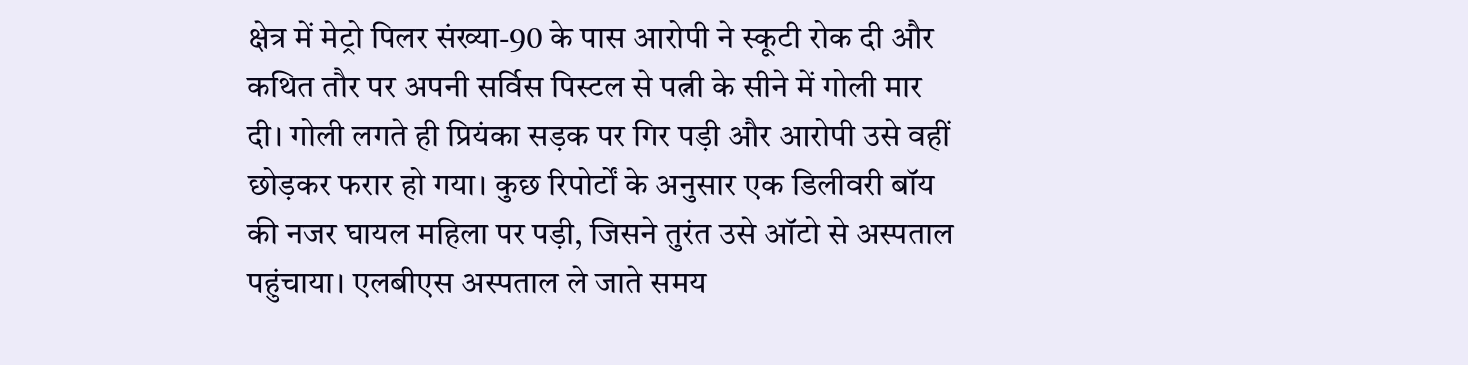क्षेत्र में मेट्रो पिलर संख्या-90 के पास आरोपी ने स्कूटी रोक दी और कथित तौर पर अपनी सर्विस पिस्टल से पत्नी के सीने में गोली मार दी। गोली लगते ही प्रियंका सड़क पर गिर पड़ी और आरोपी उसे वहीं छोड़कर फरार हो गया। कुछ रिपोर्टों के अनुसार एक डिलीवरी बॉय की नजर घायल महिला पर पड़ी, जिसने तुरंत उसे ऑटो से अस्पताल पहुंचाया। एलबीएस अस्पताल ले जाते समय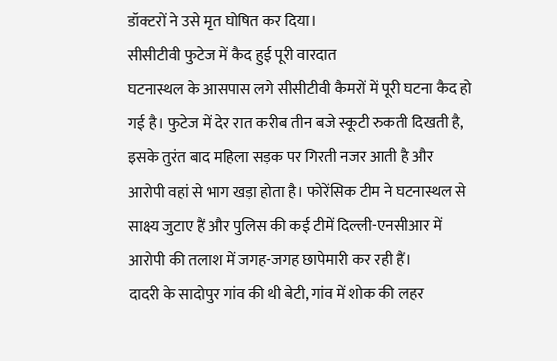डॉक्टरों ने उसे मृत घोषित कर दिया।
सीसीटीवी फुटेज में कैद हुई पूरी वारदात
घटनास्थल के आसपास लगे सीसीटीवी कैमरों में पूरी घटना कैद हो गई है। फुटेज में देर रात करीब तीन बजे स्कूटी रुकती दिखती है, इसके तुरंत बाद महिला सड़क पर गिरती नजर आती है और आरोपी वहां से भाग खड़ा होता है। फोरेंसिक टीम ने घटनास्थल से साक्ष्य जुटाए हैं और पुलिस की कई टीमें दिल्ली-एनसीआर में आरोपी की तलाश में जगह-जगह छापेमारी कर रही हैं।
दादरी के सादोपुर गांव की थी बेटी, गांव में शोक की लहर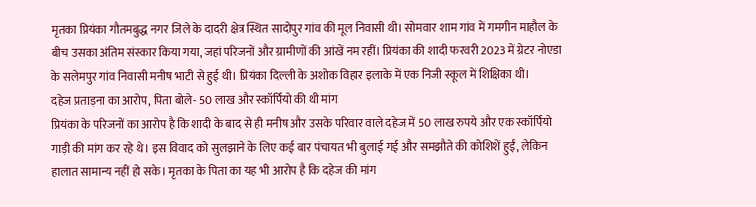मृतका प्रियंका गौतमबुद्ध नगर जिले के दादरी क्षेत्र स्थित सादोपुर गांव की मूल निवासी थी। सोमवार शाम गांव में गमगीन माहौल के बीच उसका अंतिम संस्कार किया गया, जहां परिजनों और ग्रामीणों की आंखें नम रहीं। प्रियंका की शादी फरवरी 2023 में ग्रेटर नोएडा के सलेमपुर गांव निवासी मनीष भाटी से हुई थी। प्रियंका दिल्ली के अशोक विहार इलाके में एक निजी स्कूल में शिक्षिका थी।
दहेज प्रताड़ना का आरोप, पिता बोले- 50 लाख और स्कॉर्पियो की थी मांग
प्रियंका के परिजनों का आरोप है कि शादी के बाद से ही मनीष और उसके परिवार वाले दहेज में 50 लाख रुपये और एक स्कॉर्पियो गाड़ी की मांग कर रहे थे। इस विवाद को सुलझाने के लिए कई बार पंचायत भी बुलाई गई और समझौते की कोशिशें हुईं, लेकिन हालात सामान्य नहीं हो सके। मृतका के पिता का यह भी आरोप है कि दहेज की मांग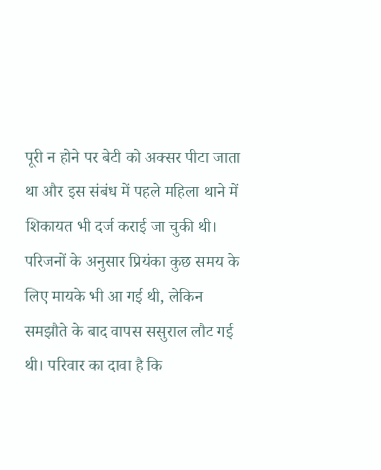पूरी न होने पर बेटी को अक्सर पीटा जाता था और इस संबंध में पहले महिला थाने में शिकायत भी दर्ज कराई जा चुकी थी। परिजनों के अनुसार प्रियंका कुछ समय के लिए मायके भी आ गई थी, लेकिन समझौते के बाद वापस ससुराल लौट गई थी। परिवार का दावा है कि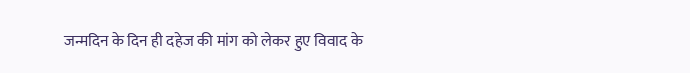जन्मदिन के दिन ही दहेज की मांग को लेकर हुए विवाद के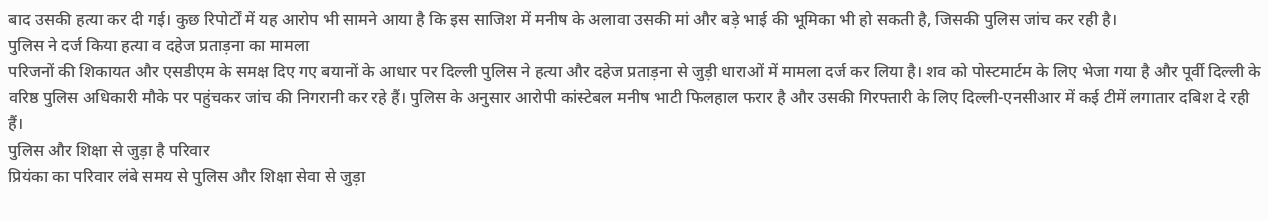बाद उसकी हत्या कर दी गई। कुछ रिपोर्टों में यह आरोप भी सामने आया है कि इस साजिश में मनीष के अलावा उसकी मां और बड़े भाई की भूमिका भी हो सकती है, जिसकी पुलिस जांच कर रही है।
पुलिस ने दर्ज किया हत्या व दहेज प्रताड़ना का मामला
परिजनों की शिकायत और एसडीएम के समक्ष दिए गए बयानों के आधार पर दिल्ली पुलिस ने हत्या और दहेज प्रताड़ना से जुड़ी धाराओं में मामला दर्ज कर लिया है। शव को पोस्टमार्टम के लिए भेजा गया है और पूर्वी दिल्ली के वरिष्ठ पुलिस अधिकारी मौके पर पहुंचकर जांच की निगरानी कर रहे हैं। पुलिस के अनुसार आरोपी कांस्टेबल मनीष भाटी फिलहाल फरार है और उसकी गिरफ्तारी के लिए दिल्ली-एनसीआर में कई टीमें लगातार दबिश दे रही हैं।
पुलिस और शिक्षा से जुड़ा है परिवार
प्रियंका का परिवार लंबे समय से पुलिस और शिक्षा सेवा से जुड़ा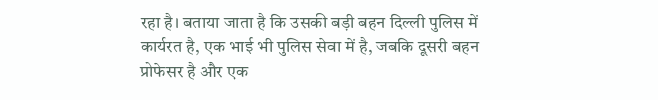रहा है। बताया जाता है कि उसकी बड़ी बहन दिल्ली पुलिस में कार्यरत है, एक भाई भी पुलिस सेवा में है, जबकि दूसरी बहन प्रोफेसर है और एक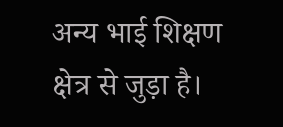अन्य भाई शिक्षण क्षेत्र से जुड़ा है।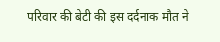परिवार की बेटी की इस दर्दनाक मौत ने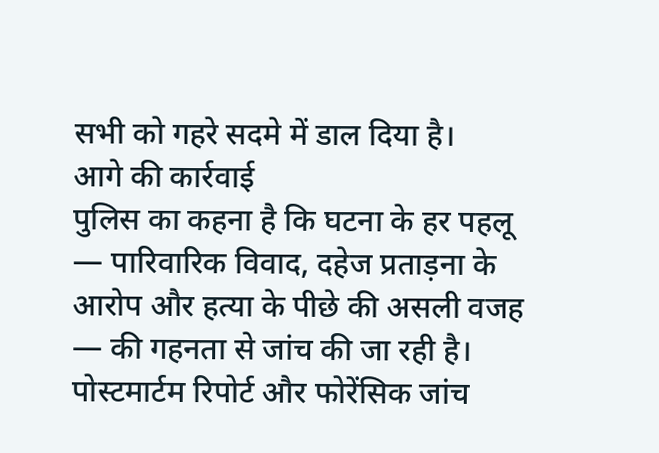सभी को गहरे सदमे में डाल दिया है।
आगे की कार्रवाई
पुलिस का कहना है कि घटना के हर पहलू — पारिवारिक विवाद, दहेज प्रताड़ना के आरोप और हत्या के पीछे की असली वजह — की गहनता से जांच की जा रही है। पोस्टमार्टम रिपोर्ट और फोरेंसिक जांच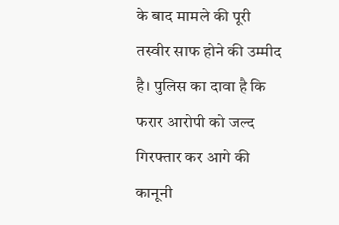के बाद मामले की पूरी तस्वीर साफ होने की उम्मीद है। पुलिस का दावा है कि फरार आरोपी को जल्द गिरफ्तार कर आगे की कानूनी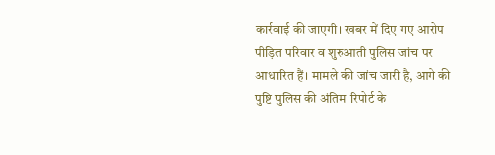कार्रवाई की जाएगी। खबर में दिए गए आरोप पीड़ित परिवार व शुरुआती पुलिस जांच पर आधारित हैं। मामले की जांच जारी है, आगे की पुष्टि पुलिस की अंतिम रिपोर्ट के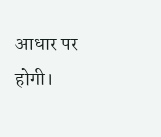आधार पर होगी।